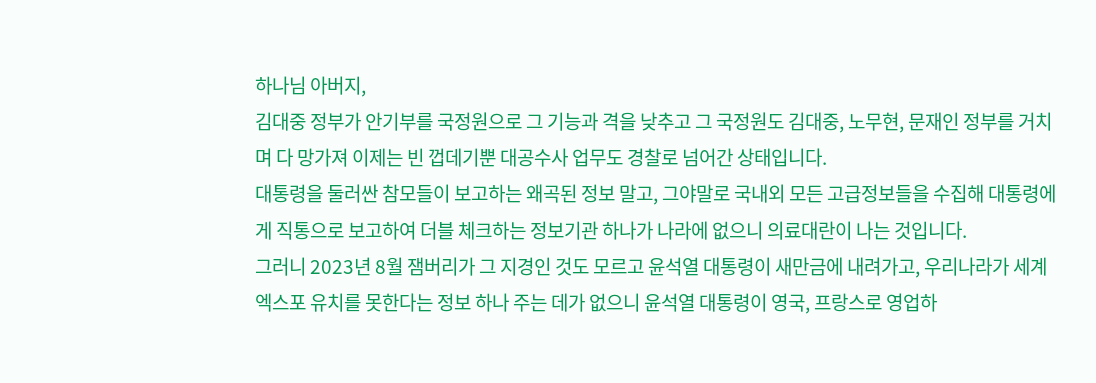하나님 아버지,
김대중 정부가 안기부를 국정원으로 그 기능과 격을 낮추고 그 국정원도 김대중, 노무현, 문재인 정부를 거치며 다 망가져 이제는 빈 껍데기뿐 대공수사 업무도 경찰로 넘어간 상태입니다.
대통령을 둘러싼 참모들이 보고하는 왜곡된 정보 말고, 그야말로 국내외 모든 고급정보들을 수집해 대통령에게 직통으로 보고하여 더블 체크하는 정보기관 하나가 나라에 없으니 의료대란이 나는 것입니다.
그러니 2023년 8월 잼버리가 그 지경인 것도 모르고 윤석열 대통령이 새만금에 내려가고, 우리나라가 세계 엑스포 유치를 못한다는 정보 하나 주는 데가 없으니 윤석열 대통령이 영국, 프랑스로 영업하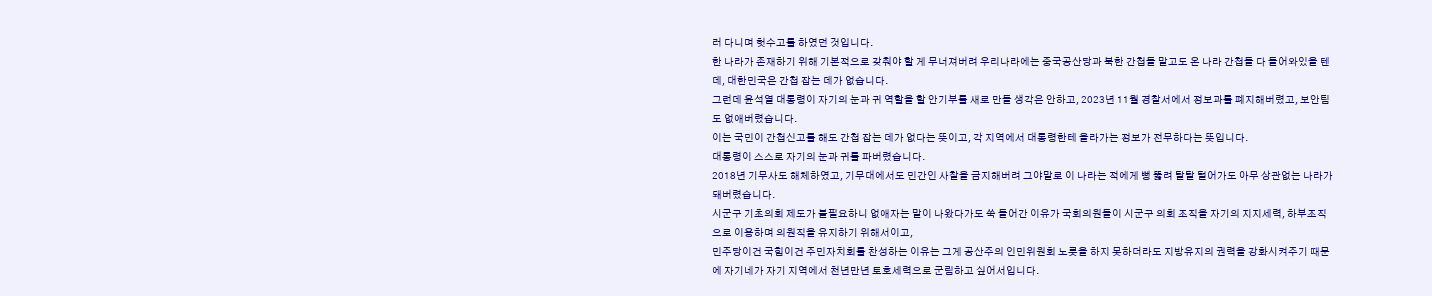러 다니며 헛수고를 하였던 것입니다.
한 나라가 존재하기 위해 기본적으로 갖춰야 할 게 무너져버려 우리나라에는 중국공산당과 북한 간첩들 말고도 온 나라 간첩들 다 들어와있을 텐데, 대한민국은 간첩 잡는 데가 없습니다.
그런데 윤석열 대통령이 자기의 눈과 귀 역할을 할 안기부를 새로 만들 생각은 안하고, 2023년 11월 경찰서에서 정보과를 폐지해버렸고, 보안팀도 없애버렸습니다.
이는 국민이 간첩신고를 해도 간첩 잡는 데가 없다는 뜻이고, 각 지역에서 대통령한테 올라가는 정보가 전무하다는 뜻입니다.
대통령이 스스로 자기의 눈과 귀를 파버렸습니다.
2018년 기무사도 해체하였고, 기무대에서도 민간인 사찰을 금지해버려 그야말로 이 나라는 적에게 뻥 뚫려 탈탈 털어가도 아무 상관없는 나라가 돼버렸습니다.
시군구 기초의회 제도가 불필요하니 없애자는 말이 나왔다가도 쑥 들어간 이유가 국회의원들이 시군구 의회 조직을 자기의 지지세력, 하부조직으로 이용하며 의원직을 유지하기 위해서이고,
민주당이건 국힘이건 주민자치회를 찬성하는 이유는 그게 공산주의 인민위원회 노릇을 하지 못하더라도 지방유지의 권력을 강화시켜주기 때문에 자기네가 자기 지역에서 천년만년 토호세력으로 군림하고 싶어서입니다.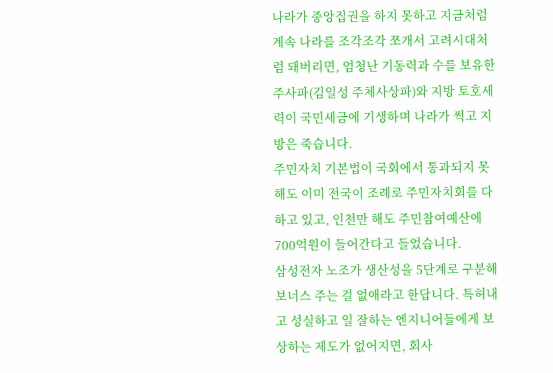나라가 중앙집권을 하지 못하고 지금처럼 계속 나라를 조각조각 쪼개서 고려시대처럼 돼버리면, 엄청난 기동력과 수를 보유한 주사파(김일성 주체사상파)와 지방 토호세력이 국민세금에 기생하며 나라가 썩고 지방은 죽습니다.
주민자치 기본법이 국회에서 통과되지 못해도 이미 전국이 조례로 주민자치회를 다 하고 있고, 인천만 해도 주민참여예산에 700억원이 들어간다고 들었습니다.
삼성전자 노조가 생산성을 5단계로 구분해 보너스 주는 걸 없애라고 한답니다. 특허내고 성실하고 일 잘하는 엔지니어들에게 보상하는 제도가 없어지면, 회사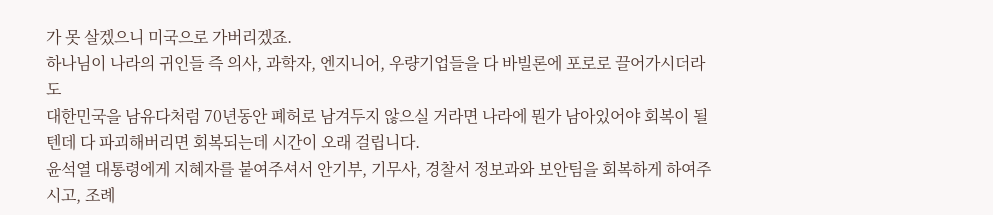가 못 살겠으니 미국으로 가버리겠죠.
하나님이 나라의 귀인들 즉 의사, 과학자, 엔지니어, 우량기업들을 다 바빌론에 포로로 끌어가시더라도
대한민국을 남유다처럼 70년동안 폐허로 남겨두지 않으실 거라면 나라에 뭔가 남아있어야 회복이 될 텐데 다 파괴해버리면 회복되는데 시간이 오래 걸립니다.
윤석열 대통령에게 지혜자를 붙여주셔서 안기부, 기무사, 경찰서 정보과와 보안팀을 회복하게 하여주시고, 조례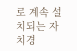로 계속 설치되는 자치경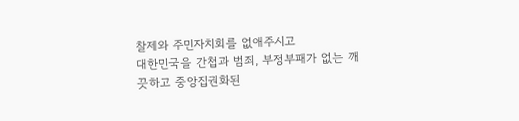찰제와 주민자치회를 없애주시고
대한민국을 간첩과 범죄, 부정부패가 없는 깨끗하고 중앙집권화된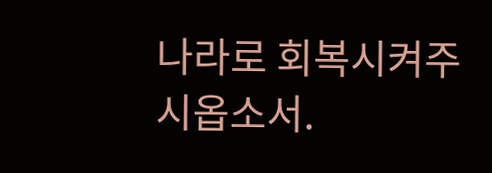나라로 회복시켜주시옵소서.